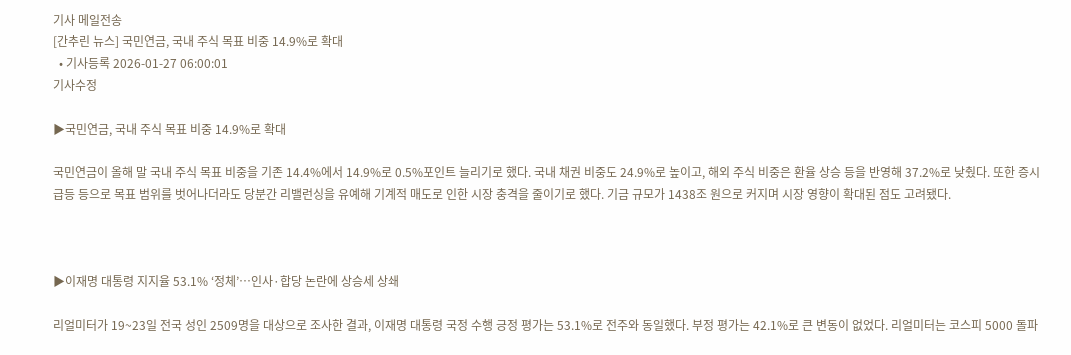기사 메일전송
[간추린 뉴스] 국민연금, 국내 주식 목표 비중 14.9%로 확대
  • 기사등록 2026-01-27 06:00:01
기사수정

▶국민연금, 국내 주식 목표 비중 14.9%로 확대

국민연금이 올해 말 국내 주식 목표 비중을 기존 14.4%에서 14.9%로 0.5%포인트 늘리기로 했다. 국내 채권 비중도 24.9%로 높이고, 해외 주식 비중은 환율 상승 등을 반영해 37.2%로 낮췄다. 또한 증시 급등 등으로 목표 범위를 벗어나더라도 당분간 리밸런싱을 유예해 기계적 매도로 인한 시장 충격을 줄이기로 했다. 기금 규모가 1438조 원으로 커지며 시장 영향이 확대된 점도 고려됐다.



▶이재명 대통령 지지율 53.1% ‘정체’…인사·합당 논란에 상승세 상쇄

리얼미터가 19~23일 전국 성인 2509명을 대상으로 조사한 결과, 이재명 대통령 국정 수행 긍정 평가는 53.1%로 전주와 동일했다. 부정 평가는 42.1%로 큰 변동이 없었다. 리얼미터는 코스피 5000 돌파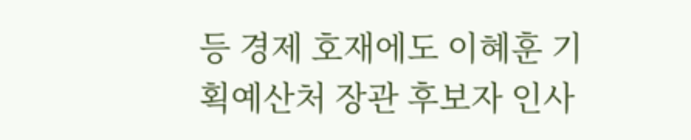등 경제 호재에도 이혜훈 기획예산처 장관 후보자 인사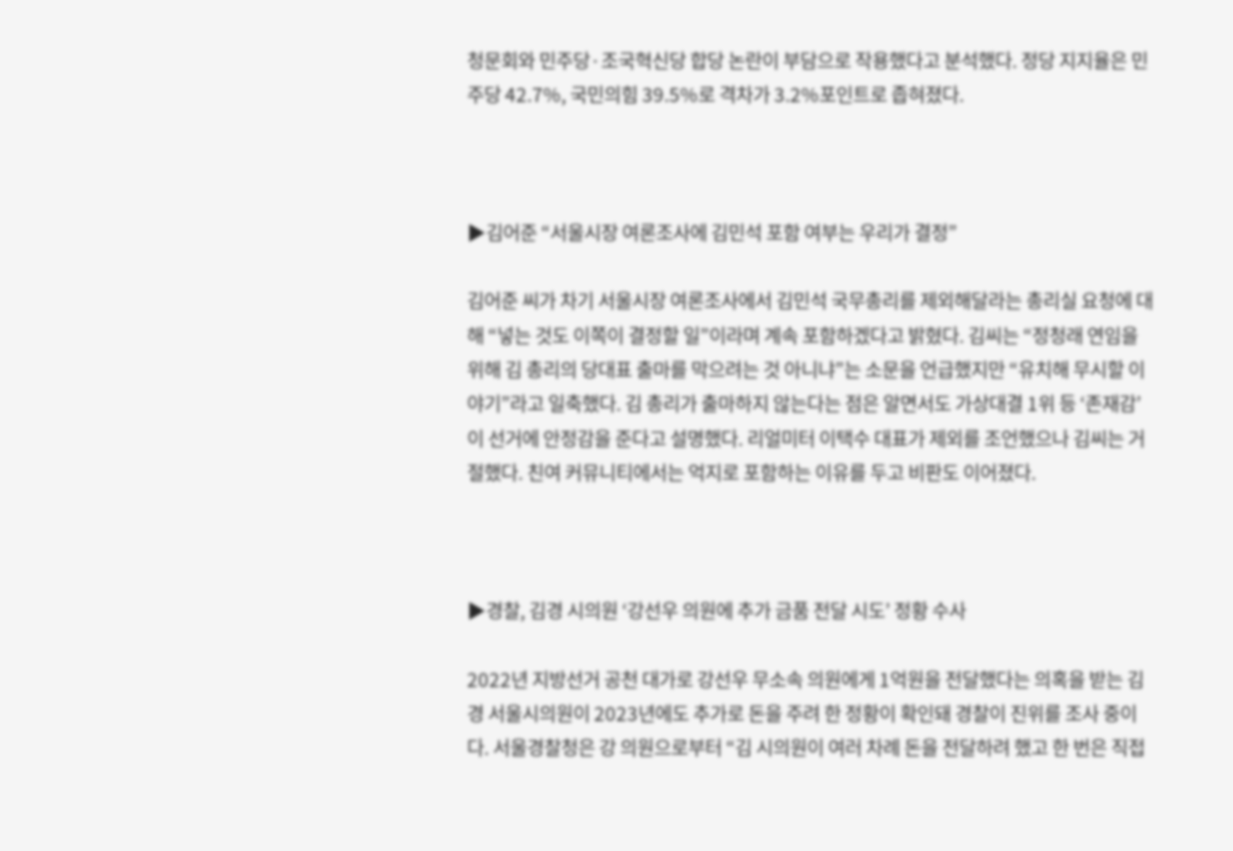청문회와 민주당·조국혁신당 합당 논란이 부담으로 작용했다고 분석했다. 정당 지지율은 민주당 42.7%, 국민의힘 39.5%로 격차가 3.2%포인트로 좁혀졌다.



▶김어준 “서울시장 여론조사에 김민석 포함 여부는 우리가 결정”

김어준 씨가 차기 서울시장 여론조사에서 김민석 국무총리를 제외해달라는 총리실 요청에 대해 “넣는 것도 이쪽이 결정할 일”이라며 계속 포함하겠다고 밝혔다. 김씨는 “정청래 연임을 위해 김 총리의 당대표 출마를 막으려는 것 아니냐”는 소문을 언급했지만 “유치해 무시할 이야기”라고 일축했다. 김 총리가 출마하지 않는다는 점은 알면서도 가상대결 1위 등 ‘존재감’이 선거에 안정감을 준다고 설명했다. 리얼미터 이택수 대표가 제외를 조언했으나 김씨는 거절했다. 친여 커뮤니티에서는 억지로 포함하는 이유를 두고 비판도 이어졌다.



▶경찰, 김경 시의원 ‘강선우 의원에 추가 금품 전달 시도’ 정황 수사

2022년 지방선거 공천 대가로 강선우 무소속 의원에게 1억원을 전달했다는 의혹을 받는 김경 서울시의원이 2023년에도 추가로 돈을 주려 한 정황이 확인돼 경찰이 진위를 조사 중이다. 서울경찰청은 강 의원으로부터 “김 시의원이 여러 차례 돈을 전달하려 했고 한 번은 직접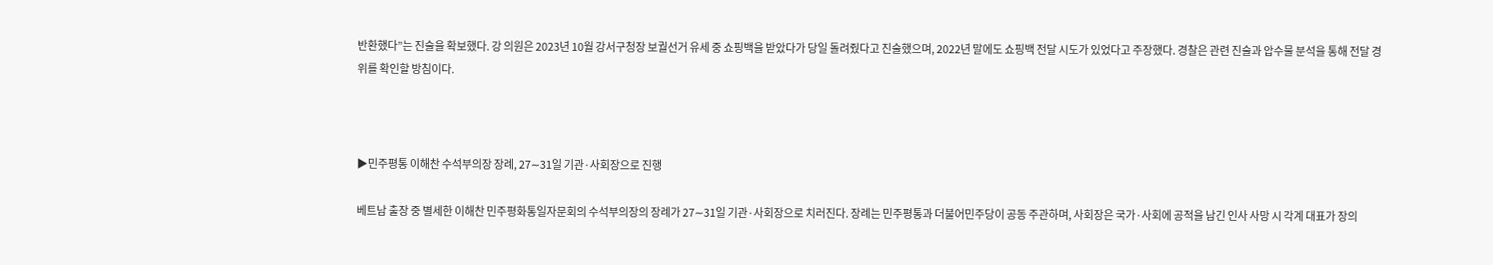반환했다”는 진술을 확보했다. 강 의원은 2023년 10월 강서구청장 보궐선거 유세 중 쇼핑백을 받았다가 당일 돌려줬다고 진술했으며, 2022년 말에도 쇼핑백 전달 시도가 있었다고 주장했다. 경찰은 관련 진술과 압수물 분석을 통해 전달 경위를 확인할 방침이다.



▶민주평통 이해찬 수석부의장 장례, 27∼31일 기관·사회장으로 진행

베트남 출장 중 별세한 이해찬 민주평화통일자문회의 수석부의장의 장례가 27∼31일 기관·사회장으로 치러진다. 장례는 민주평통과 더불어민주당이 공동 주관하며, 사회장은 국가·사회에 공적을 남긴 인사 사망 시 각계 대표가 장의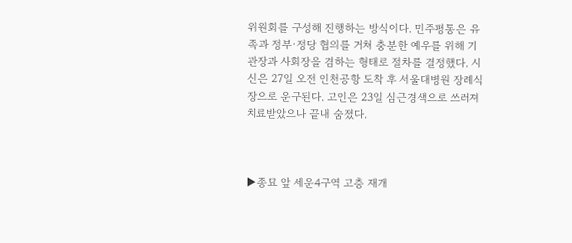위원회를 구성해 진행하는 방식이다. 민주평통은 유족과 정부·정당 협의를 거쳐 충분한 예우를 위해 기관장과 사회장을 겸하는 형태로 절차를 결정했다. 시신은 27일 오전 인천공항 도착 후 서울대병원 장례식장으로 운구된다. 고인은 23일 심근경색으로 쓰러져 치료받았으나 끝내 숨졌다.



▶종묘 앞 세운4구역 고층 재개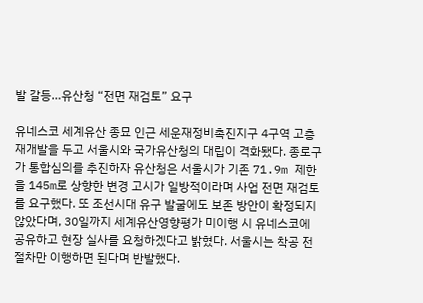발 갈등…유산청 “전면 재검토” 요구

유네스코 세계유산 종묘 인근 세운재정비촉진지구 4구역 고층 재개발을 두고 서울시와 국가유산청의 대립이 격화됐다. 종로구가 통합심의를 추진하자 유산청은 서울시가 기존 71.9m 제한을 145m로 상향한 변경 고시가 일방적이라며 사업 전면 재검토를 요구했다. 또 조선시대 유구 발굴에도 보존 방안이 확정되지 않았다며, 30일까지 세계유산영향평가 미이행 시 유네스코에 공유하고 현장 실사를 요청하겠다고 밝혔다. 서울시는 착공 전 절차만 이행하면 된다며 반발했다.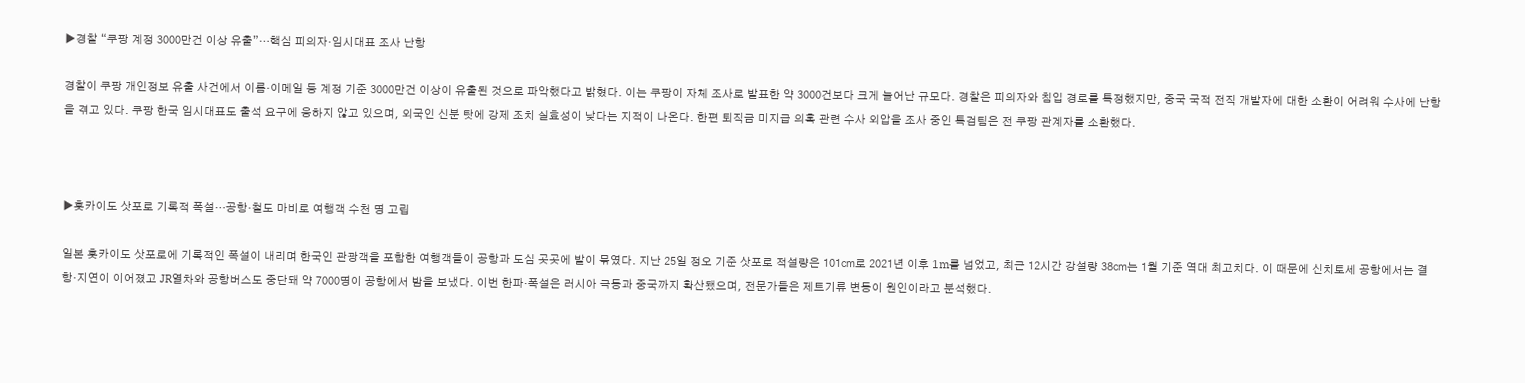▶경찰 “쿠팡 계정 3000만건 이상 유출”…핵심 피의자·임시대표 조사 난항

경찰이 쿠팡 개인정보 유출 사건에서 이름·이메일 등 계정 기준 3000만건 이상이 유출된 것으로 파악했다고 밝혔다. 이는 쿠팡이 자체 조사로 발표한 약 3000건보다 크게 늘어난 규모다. 경찰은 피의자와 침입 경로를 특정했지만, 중국 국적 전직 개발자에 대한 소환이 어려워 수사에 난항을 겪고 있다. 쿠팡 한국 임시대표도 출석 요구에 응하지 않고 있으며, 외국인 신분 탓에 강제 조치 실효성이 낮다는 지적이 나온다. 한편 퇴직금 미지급 의혹 관련 수사 외압을 조사 중인 특검팀은 전 쿠팡 관계자를 소환했다.



▶홋카이도 삿포로 기록적 폭설…공항·철도 마비로 여행객 수천 명 고립

일본 홋카이도 삿포로에 기록적인 폭설이 내리며 한국인 관광객을 포함한 여행객들이 공항과 도심 곳곳에 발이 묶였다. 지난 25일 정오 기준 삿포로 적설량은 101㎝로 2021년 이후 1m를 넘었고, 최근 12시간 강설량 38㎝는 1월 기준 역대 최고치다. 이 때문에 신치토세 공항에서는 결항·지연이 이어졌고 JR열차와 공항버스도 중단돼 약 7000명이 공항에서 밤을 보냈다. 이번 한파·폭설은 러시아 극동과 중국까지 확산됐으며, 전문가들은 제트기류 변동이 원인이라고 분석했다.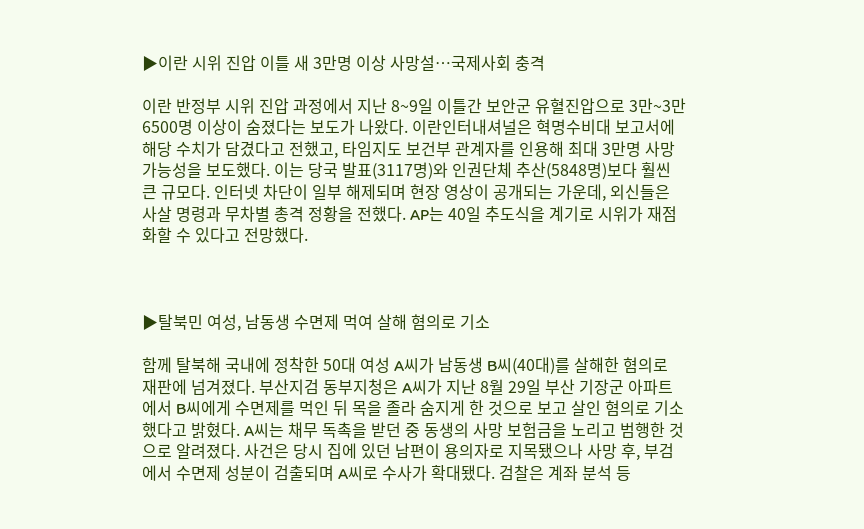▶이란 시위 진압 이틀 새 3만명 이상 사망설…국제사회 충격

이란 반정부 시위 진압 과정에서 지난 8~9일 이틀간 보안군 유혈진압으로 3만~3만6500명 이상이 숨졌다는 보도가 나왔다. 이란인터내셔널은 혁명수비대 보고서에 해당 수치가 담겼다고 전했고, 타임지도 보건부 관계자를 인용해 최대 3만명 사망 가능성을 보도했다. 이는 당국 발표(3117명)와 인권단체 추산(5848명)보다 훨씬 큰 규모다. 인터넷 차단이 일부 해제되며 현장 영상이 공개되는 가운데, 외신들은 사살 명령과 무차별 총격 정황을 전했다. AP는 40일 추도식을 계기로 시위가 재점화할 수 있다고 전망했다.



▶탈북민 여성, 남동생 수면제 먹여 살해 혐의로 기소

함께 탈북해 국내에 정착한 50대 여성 A씨가 남동생 B씨(40대)를 살해한 혐의로 재판에 넘겨졌다. 부산지검 동부지청은 A씨가 지난 8월 29일 부산 기장군 아파트에서 B씨에게 수면제를 먹인 뒤 목을 졸라 숨지게 한 것으로 보고 살인 혐의로 기소했다고 밝혔다. A씨는 채무 독촉을 받던 중 동생의 사망 보험금을 노리고 범행한 것으로 알려졌다. 사건은 당시 집에 있던 남편이 용의자로 지목됐으나 사망 후, 부검에서 수면제 성분이 검출되며 A씨로 수사가 확대됐다. 검찰은 계좌 분석 등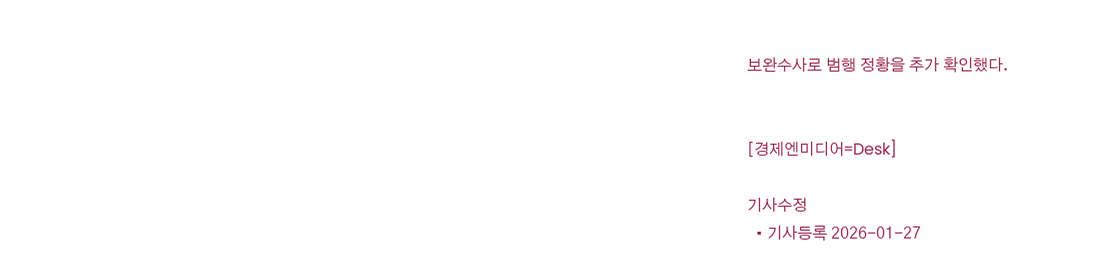보완수사로 범행 정황을 추가 확인했다.


[경제엔미디어=Desk]

기사수정
  • 기사등록 2026-01-27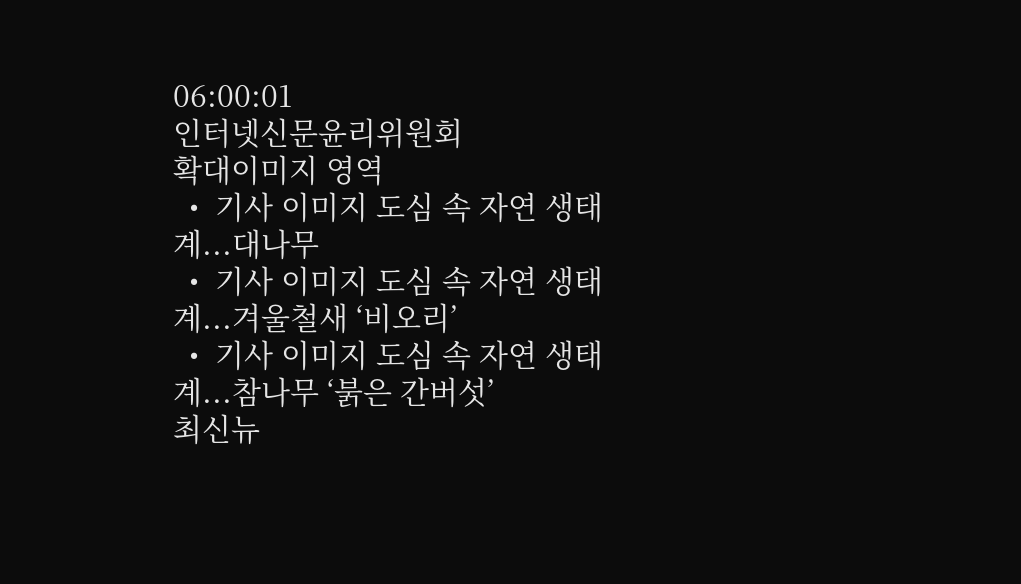06:00:01
인터넷신문윤리위원회
확대이미지 영역
  •  기사 이미지 도심 속 자연 생태계...대나무
  •  기사 이미지 도심 속 자연 생태계...겨울철새 ‘비오리’
  •  기사 이미지 도심 속 자연 생태계...참나무 ‘붉은 간버섯’
최신뉴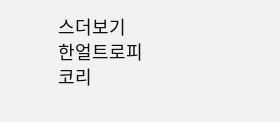스더보기
한얼트로피
코리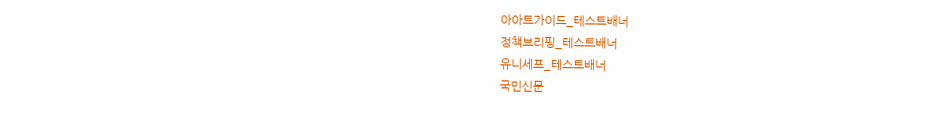아아트가이드_테스트배너
정책브리핑_테스트배너
유니세프_테스트배너
국민신문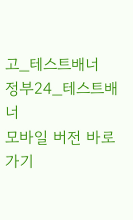고_테스트배너
정부24_테스트배너
모바일 버전 바로가기